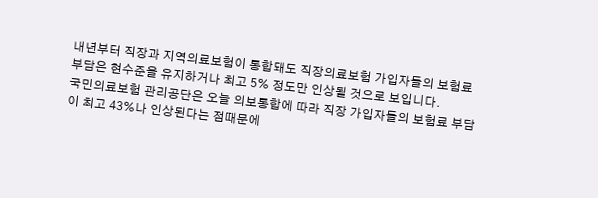내년부터 직장과 지역의료보험이 통합돼도 직장의료보험 가입자들의 보험료 부담은 현수준을 유지하거나 최고 5% 정도만 인상될 것으로 보입니다.
국민의료보험 관리공단은 오늘 의보통합에 따라 직장 가입자들의 보험료 부담이 최고 43%나 인상된다는 점때문에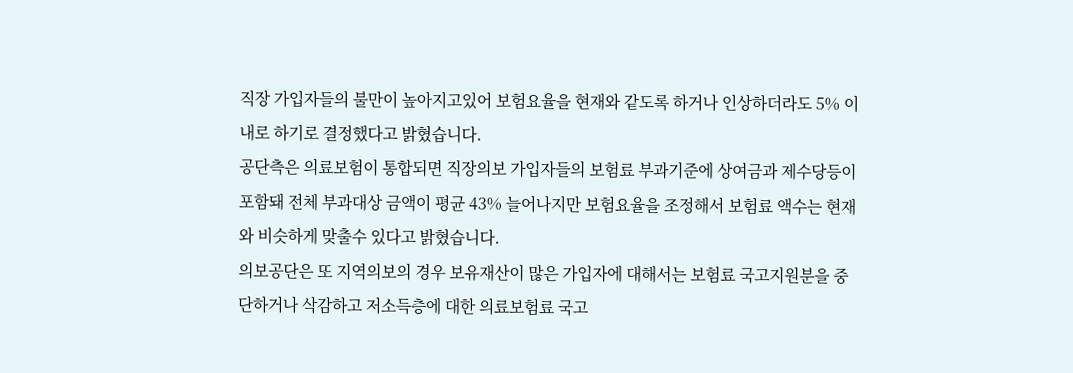직장 가입자들의 불만이 높아지고있어 보험요율을 현재와 같도록 하거나 인상하더라도 5% 이내로 하기로 결정했다고 밝혔습니다.
공단측은 의료보험이 통합되면 직장의보 가입자들의 보험료 부과기준에 상여금과 제수당등이 포함돼 전체 부과대상 금액이 평균 43% 늘어나지만 보험요율을 조정해서 보험료 액수는 현재와 비슷하게 맞출수 있다고 밝혔습니다.
의보공단은 또 지역의보의 경우 보유재산이 많은 가입자에 대해서는 보험료 국고지원분을 중단하거나 삭감하고 저소득층에 대한 의료보험료 국고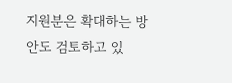지원분은 확대하는 방안도 검토하고 있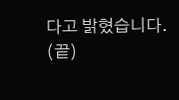다고 밝혔습니다.
(끝)